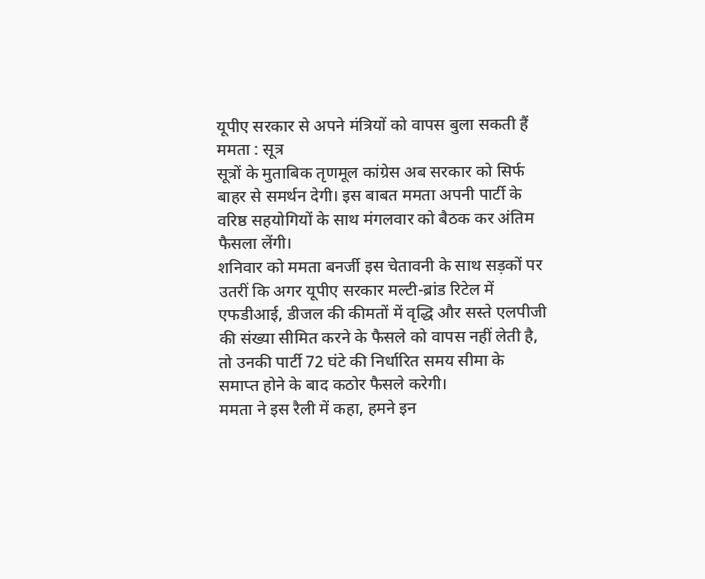यूपीए सरकार से अपने मंत्रियों को वापस बुला सकती हैं ममता : सूत्र
सूत्रों के मुताबिक तृणमूल कांग्रेस अब सरकार को सिर्फ बाहर से समर्थन देगी। इस बाबत ममता अपनी पार्टी के वरिष्ठ सहयोगियों के साथ मंगलवार को बैठक कर अंतिम फैसला लेंगी।
शनिवार को ममता बनर्जी इस चेतावनी के साथ सड़कों पर उतरीं कि अगर यूपीए सरकार मल्टी-ब्रांड रिटेल में एफडीआई, डीजल की कीमतों में वृद्धि और सस्ते एलपीजी की संख्या सीमित करने के फैसले को वापस नहीं लेती है, तो उनकी पार्टी 72 घंटे की निर्धारित समय सीमा के समाप्त होने के बाद कठोर फैसले करेगी।
ममता ने इस रैली में कहा, हमने इन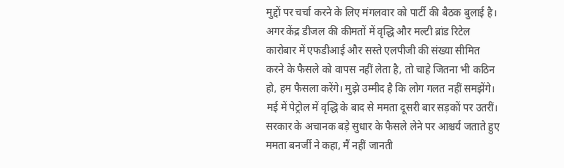मुद्दों पर चर्चा करने के लिए मंगलवार को पार्टी की बैठक बुलाई है। अगर केंद्र डीजल की कीमतों में वृद्धि और मल्टी ब्रांड रिटेल कारोबार में एफडीआई और सस्ते एलपीजी की संख्या सीमित करने के फैसले को वापस नहीं लेता है, तो चाहे जितना भी कठिन हो, हम फैसला करेंगे। मुझे उम्मीद है कि लोग गलत नहीं समझेंगे।
मई में पेट्रोल में वृद्धि के बाद से ममता दूसरी बार सड़कों पर उतरीं। सरकार के अचानक बड़े सुधार के फैसले लेने पर आश्चर्य जताते हुए ममता बनर्जी ने कहा, मैं नहीं जानती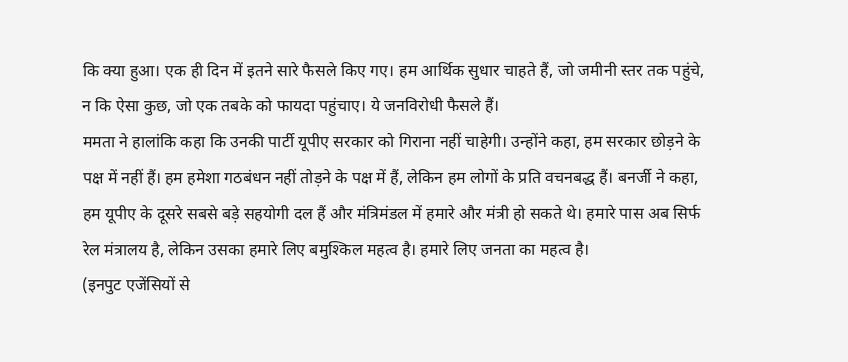कि क्या हुआ। एक ही दिन में इतने सारे फैसले किए गए। हम आर्थिक सुधार चाहते हैं, जो जमीनी स्तर तक पहुंचे, न कि ऐसा कुछ, जो एक तबके को फायदा पहुंचाए। ये जनविरोधी फैसले हैं।
ममता ने हालांकि कहा कि उनकी पार्टी यूपीए सरकार को गिराना नहीं चाहेगी। उन्होंने कहा, हम सरकार छोड़ने के पक्ष में नहीं हैं। हम हमेशा गठबंधन नहीं तोड़ने के पक्ष में हैं, लेकिन हम लोगों के प्रति वचनबद्ध हैं। बनर्जी ने कहा, हम यूपीए के दूसरे सबसे बड़े सहयोगी दल हैं और मंत्रिमंडल में हमारे और मंत्री हो सकते थे। हमारे पास अब सिर्फ रेल मंत्रालय है, लेकिन उसका हमारे लिए बमुश्किल महत्व है। हमारे लिए जनता का महत्व है।
(इनपुट एजेंसियों से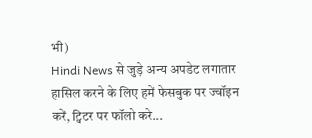भी)
Hindi News से जुड़े अन्य अपडेट लगातार हासिल करने के लिए हमें फेसबुक पर ज्वॉइन करें, ट्विटर पर फॉलो करे...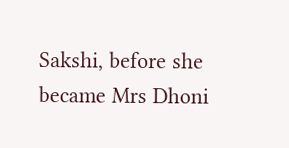Sakshi, before she became Mrs Dhoni